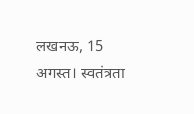लखनऊ, 15 अगस्त। स्वतंत्रता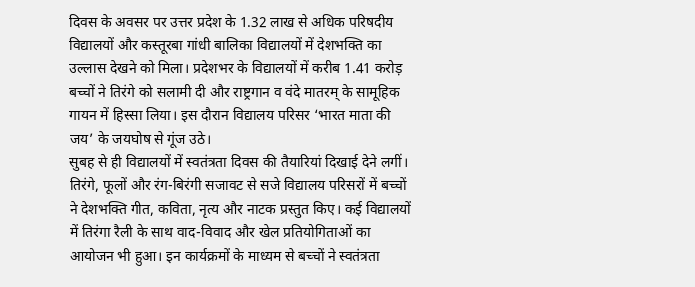दिवस के अवसर पर उत्तर प्रदेश के 1.32 लाख से अधिक परिषदीय विद्यालयों और कस्तूरबा गांधी बालिका विद्यालयों में देशभक्ति का उल्लास देखने को मिला। प्रदेशभर के विद्यालयों में करीब 1.41 करोड़ बच्चों ने तिरंगे को सलामी दी और राष्ट्रगान व वंदे मातरम् के सामूहिक गायन में हिस्सा लिया। इस दौरान विद्यालय परिसर ‘भारत माता की जय’ के जयघोष से गूंज उठे।
सुबह से ही विद्यालयों में स्वतंत्रता दिवस की तैयारियां दिखाई देने लगीं। तिरंगे, फूलों और रंग-बिरंगी सजावट से सजे विद्यालय परिसरों में बच्चों ने देशभक्ति गीत, कविता, नृत्य और नाटक प्रस्तुत किए। कई विद्यालयों में तिरंगा रैली के साथ वाद-विवाद और खेल प्रतियोगिताओं का आयोजन भी हुआ। इन कार्यक्रमों के माध्यम से बच्चों ने स्वतंत्रता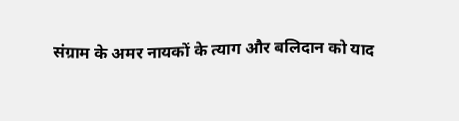संग्राम के अमर नायकों के त्याग और बलिदान को याद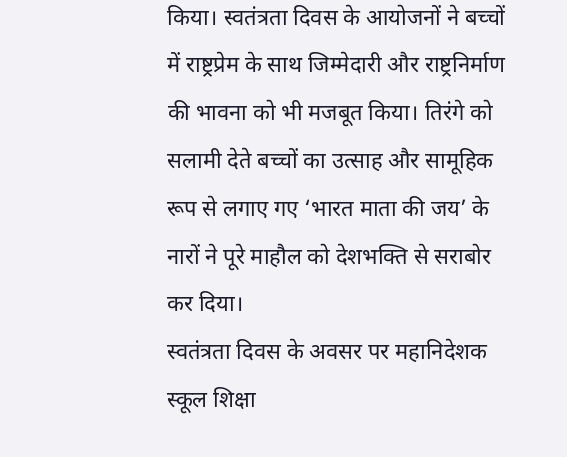किया। स्वतंत्रता दिवस के आयोजनों ने बच्चों में राष्ट्रप्रेम के साथ जिम्मेदारी और राष्ट्रनिर्माण की भावना को भी मजबूत किया। तिरंगे को सलामी देते बच्चों का उत्साह और सामूहिक रूप से लगाए गए ‘भारत माता की जय’ के नारों ने पूरे माहौल को देशभक्ति से सराबोर कर दिया।
स्वतंत्रता दिवस के अवसर पर महानिदेशक स्कूल शिक्षा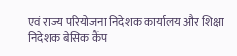एवं राज्य परियोजना निदेशक कार्यालय और शिक्षा निदेशक बेसिक कैंप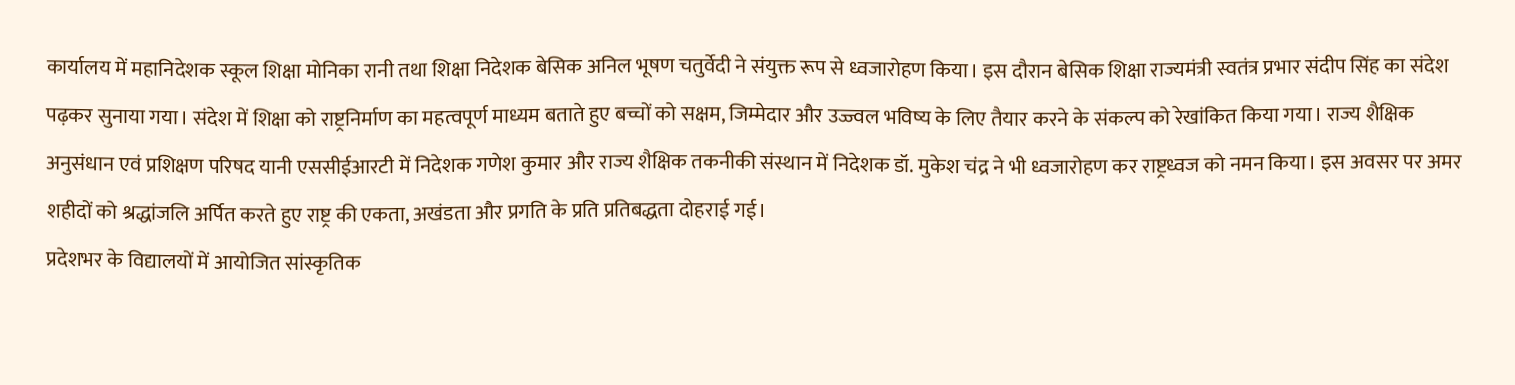कार्यालय में महानिदेशक स्कूल शिक्षा मोनिका रानी तथा शिक्षा निदेशक बेसिक अनिल भूषण चतुर्वेदी ने संयुक्त रूप से ध्वजारोहण किया। इस दौरान बेसिक शिक्षा राज्यमंत्री स्वतंत्र प्रभार संदीप सिंह का संदेश पढ़कर सुनाया गया। संदेश में शिक्षा को राष्ट्रनिर्माण का महत्वपूर्ण माध्यम बताते हुए बच्चों को सक्षम, जिम्मेदार और उज्ज्वल भविष्य के लिए तैयार करने के संकल्प को रेखांकित किया गया। राज्य शैक्षिक अनुसंधान एवं प्रशिक्षण परिषद यानी एससीईआरटी में निदेशक गणेश कुमार और राज्य शैक्षिक तकनीकी संस्थान में निदेशक डॉ. मुकेश चंद्र ने भी ध्वजारोहण कर राष्ट्रध्वज को नमन किया। इस अवसर पर अमर शहीदों को श्रद्धांजलि अर्पित करते हुए राष्ट्र की एकता, अखंडता और प्रगति के प्रति प्रतिबद्धता दोहराई गई।
प्रदेशभर के विद्यालयों में आयोजित सांस्कृतिक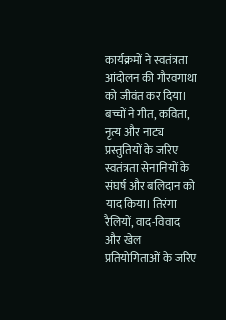कार्यक्रमों ने स्वतंत्रता आंदोलन की गौरवगाथा को जीवंत कर दिया। बच्चों ने गीत, कविता, नृत्य और नाट्य प्रस्तुतियों के जरिए स्वतंत्रता सेनानियों के संघर्ष और बलिदान को याद किया। तिरंगा रैलियों, वाद-विवाद और खेल प्रतियोगिताओं के जरिए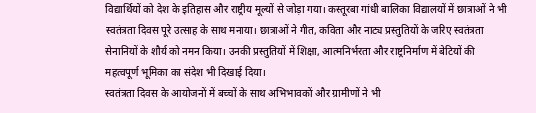विद्यार्थियों को देश के इतिहास और राष्ट्रीय मूल्यों से जोड़ा गया। कस्तूरबा गांधी बालिका विद्यालयों में छात्राओं ने भी स्वतंत्रता दिवस पूरे उत्साह के साथ मनाया। छात्राओं ने गीत, कविता और नाट्य प्रस्तुतियों के जरिए स्वतंत्रता सेनानियों के शौर्य को नमन किया। उनकी प्रस्तुतियों में शिक्षा, आत्मनिर्भरता और राष्ट्रनिर्माण में बेटियों की महत्वपूर्ण भूमिका का संदेश भी दिखाई दिया।
स्वतंत्रता दिवस के आयोजनों में बच्चों के साथ अभिभावकों और ग्रामीणों ने भी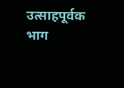उत्साहपूर्वक भाग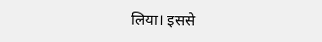लिया। इससे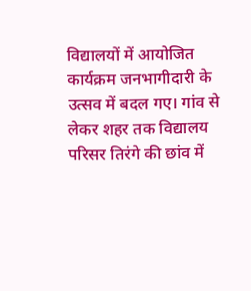विद्यालयों में आयोजित कार्यक्रम जनभागीदारी के उत्सव में बदल गए। गांव से लेकर शहर तक विद्यालय परिसर तिरंगे की छांव में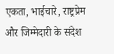एकता, भाईचारे, राष्ट्रप्रेम और जिम्मेदारी के संदेश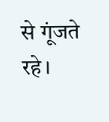से गूंजते रहे।